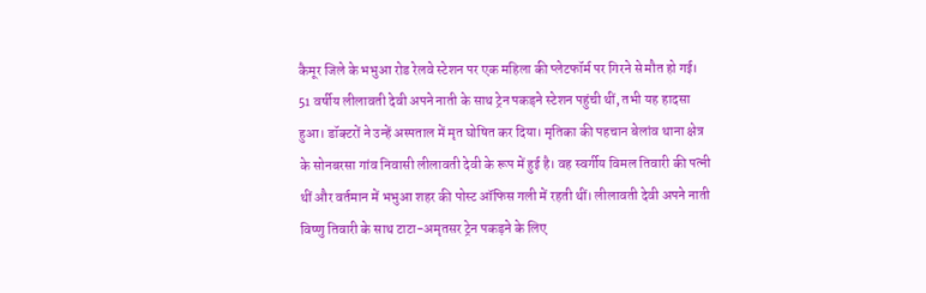कैमूर जिले के भभुआ रोड रेलवे स्टेशन पर एक महिला की प्लेटफॉर्म पर गिरने से मौत हो गई। 51 वर्षीय लीलावती देवी अपने नाती के साथ ट्रेन पकड़ने स्टेशन पहुंची थीं, तभी यह हादसा हुआ। डॉक्टरों ने उन्हें अस्पताल में मृत घोषित कर दिया। मृतिका की पहचान बेलांव थाना क्षेत्र के सोनबरसा गांव निवासी लीलावती देवी के रूप में हुई है। वह स्वर्गीय विमल तिवारी की पत्नी थीं और वर्तमान में भभुआ शहर की पोस्ट ऑफिस गली में रहती थीं। लीलावती देवी अपने नाती विष्णु तिवारी के साथ टाटा-अमृतसर ट्रेन पकड़ने के लिए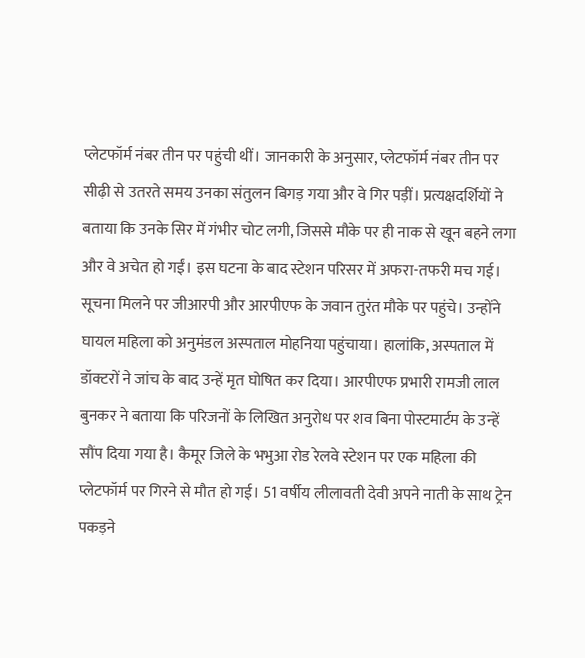प्लेटफॉर्म नंबर तीन पर पहुंची थीं। जानकारी के अनुसार, प्लेटफॉर्म नंबर तीन पर सीढ़ी से उतरते समय उनका संतुलन बिगड़ गया और वे गिर पड़ीं। प्रत्यक्षदर्शियों ने बताया कि उनके सिर में गंभीर चोट लगी, जिससे मौके पर ही नाक से खून बहने लगा और वे अचेत हो गईं। इस घटना के बाद स्टेशन परिसर में अफरा-तफरी मच गई। सूचना मिलने पर जीआरपी और आरपीएफ के जवान तुरंत मौके पर पहुंचे। उन्होंने घायल महिला को अनुमंडल अस्पताल मोहनिया पहुंचाया। हालांकि, अस्पताल में डॉक्टरों ने जांच के बाद उन्हें मृत घोषित कर दिया। आरपीएफ प्रभारी रामजी लाल बुनकर ने बताया कि परिजनों के लिखित अनुरोध पर शव बिना पोस्टमार्टम के उन्हें सौंप दिया गया है। कैमूर जिले के भभुआ रोड रेलवे स्टेशन पर एक महिला की प्लेटफॉर्म पर गिरने से मौत हो गई। 51 वर्षीय लीलावती देवी अपने नाती के साथ ट्रेन पकड़ने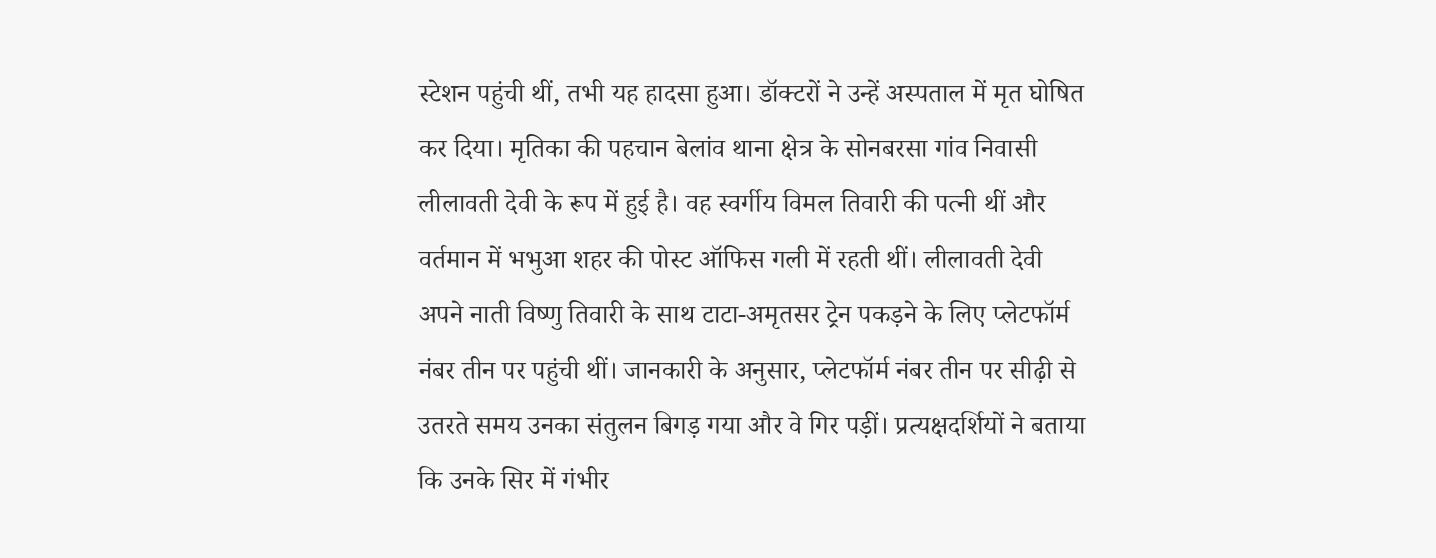स्टेशन पहुंची थीं, तभी यह हादसा हुआ। डॉक्टरों ने उन्हें अस्पताल में मृत घोषित कर दिया। मृतिका की पहचान बेलांव थाना क्षेत्र के सोनबरसा गांव निवासी लीलावती देवी के रूप में हुई है। वह स्वर्गीय विमल तिवारी की पत्नी थीं और वर्तमान में भभुआ शहर की पोस्ट ऑफिस गली में रहती थीं। लीलावती देवी अपने नाती विष्णु तिवारी के साथ टाटा-अमृतसर ट्रेन पकड़ने के लिए प्लेटफॉर्म नंबर तीन पर पहुंची थीं। जानकारी के अनुसार, प्लेटफॉर्म नंबर तीन पर सीढ़ी से उतरते समय उनका संतुलन बिगड़ गया और वे गिर पड़ीं। प्रत्यक्षदर्शियों ने बताया कि उनके सिर में गंभीर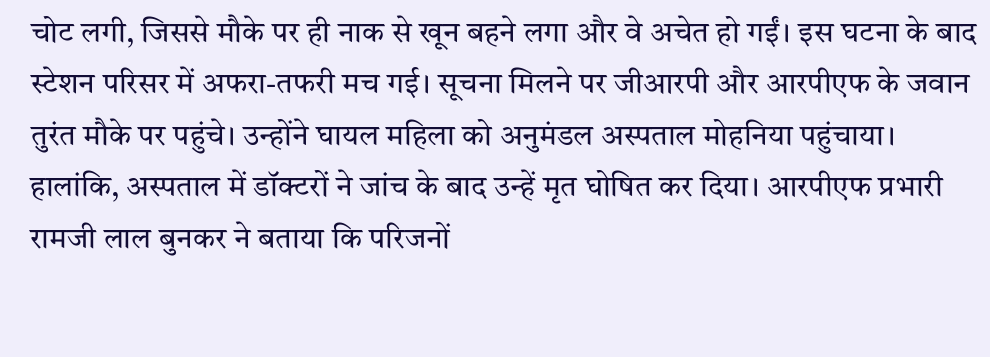चोट लगी, जिससे मौके पर ही नाक से खून बहने लगा और वे अचेत हो गईं। इस घटना के बाद स्टेशन परिसर में अफरा-तफरी मच गई। सूचना मिलने पर जीआरपी और आरपीएफ के जवान तुरंत मौके पर पहुंचे। उन्होंने घायल महिला को अनुमंडल अस्पताल मोहनिया पहुंचाया। हालांकि, अस्पताल में डॉक्टरों ने जांच के बाद उन्हें मृत घोषित कर दिया। आरपीएफ प्रभारी रामजी लाल बुनकर ने बताया कि परिजनों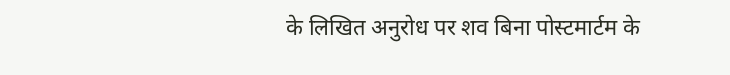के लिखित अनुरोध पर शव बिना पोस्टमार्टम के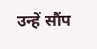उन्हें सौंप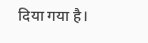दिया गया है।